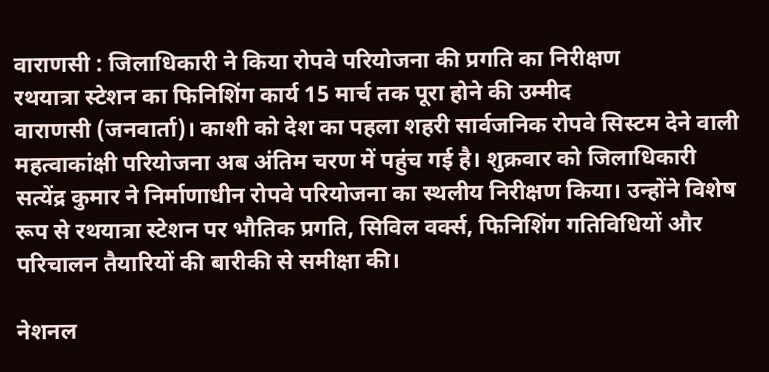वाराणसी : जिलाधिकारी ने किया रोपवे परियोजना की प्रगति का निरीक्षण
रथयात्रा स्टेशन का फिनिशिंग कार्य 15 मार्च तक पूरा होने की उम्मीद
वाराणसी (जनवार्ता)। काशी को देश का पहला शहरी सार्वजनिक रोपवे सिस्टम देने वाली महत्वाकांक्षी परियोजना अब अंतिम चरण में पहुंच गई है। शुक्रवार को जिलाधिकारी सत्येंद्र कुमार ने निर्माणाधीन रोपवे परियोजना का स्थलीय निरीक्षण किया। उन्होंने विशेष रूप से रथयात्रा स्टेशन पर भौतिक प्रगति, सिविल वर्क्स, फिनिशिंग गतिविधियों और परिचालन तैयारियों की बारीकी से समीक्षा की।

नेशनल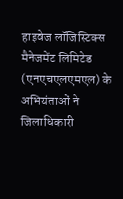हाइवेज लॉजिस्टिक्स मैनेजमेंट लिमिटेड (एनएचएलएमएल) के अभियंताओं ने जिलाधिकारी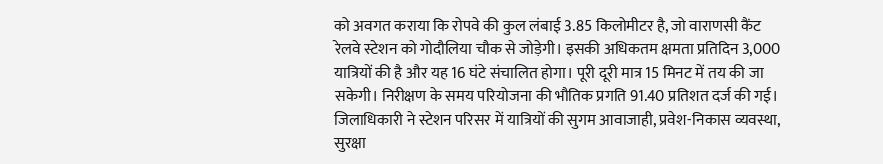को अवगत कराया कि रोपवे की कुल लंबाई 3.85 किलोमीटर है, जो वाराणसी कैंट रेलवे स्टेशन को गोदौलिया चौक से जोड़ेगी। इसकी अधिकतम क्षमता प्रतिदिन 3,000 यात्रियों की है और यह 16 घंटे संचालित होगा। पूरी दूरी मात्र 15 मिनट में तय की जा सकेगी। निरीक्षण के समय परियोजना की भौतिक प्रगति 91.40 प्रतिशत दर्ज की गई।
जिलाधिकारी ने स्टेशन परिसर में यात्रियों की सुगम आवाजाही, प्रवेश-निकास व्यवस्था, सुरक्षा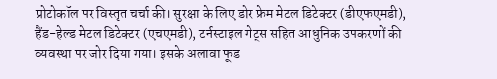प्रोटोकॉल पर विस्तृत चर्चा की। सुरक्षा के लिए डोर फ्रेम मेटल डिटेक्टर (डीएफएमडी), हैंड-हेल्ड मेटल डिटेक्टर (एचएमडी), टर्नस्टाइल गेट्स सहित आधुनिक उपकरणों की व्यवस्था पर जोर दिया गया। इसके अलावा फूड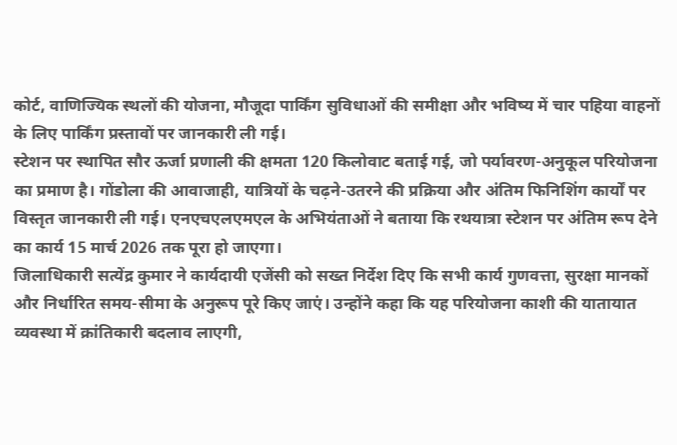कोर्ट, वाणिज्यिक स्थलों की योजना, मौजूदा पार्किंग सुविधाओं की समीक्षा और भविष्य में चार पहिया वाहनों के लिए पार्किंग प्रस्तावों पर जानकारी ली गई।
स्टेशन पर स्थापित सौर ऊर्जा प्रणाली की क्षमता 120 किलोवाट बताई गई, जो पर्यावरण-अनुकूल परियोजना का प्रमाण है। गोंडोला की आवाजाही, यात्रियों के चढ़ने-उतरने की प्रक्रिया और अंतिम फिनिशिंग कार्यों पर विस्तृत जानकारी ली गई। एनएचएलएमएल के अभियंताओं ने बताया कि रथयात्रा स्टेशन पर अंतिम रूप देने का कार्य 15 मार्च 2026 तक पूरा हो जाएगा।
जिलाधिकारी सत्येंद्र कुमार ने कार्यदायी एजेंसी को सख्त निर्देश दिए कि सभी कार्य गुणवत्ता, सुरक्षा मानकों और निर्धारित समय-सीमा के अनुरूप पूरे किए जाएं। उन्होंने कहा कि यह परियोजना काशी की यातायात व्यवस्था में क्रांतिकारी बदलाव लाएगी,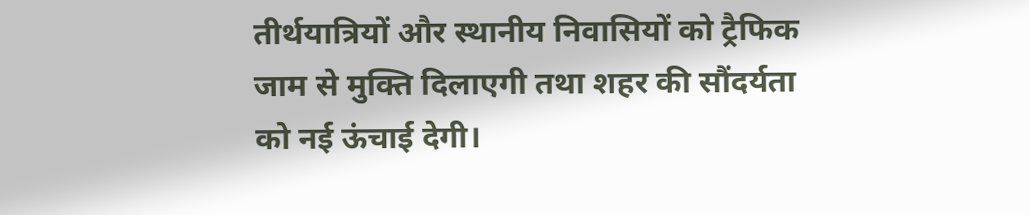तीर्थयात्रियों और स्थानीय निवासियों को ट्रैफिक जाम से मुक्ति दिलाएगी तथा शहर की सौंदर्यता को नई ऊंचाई देगी।